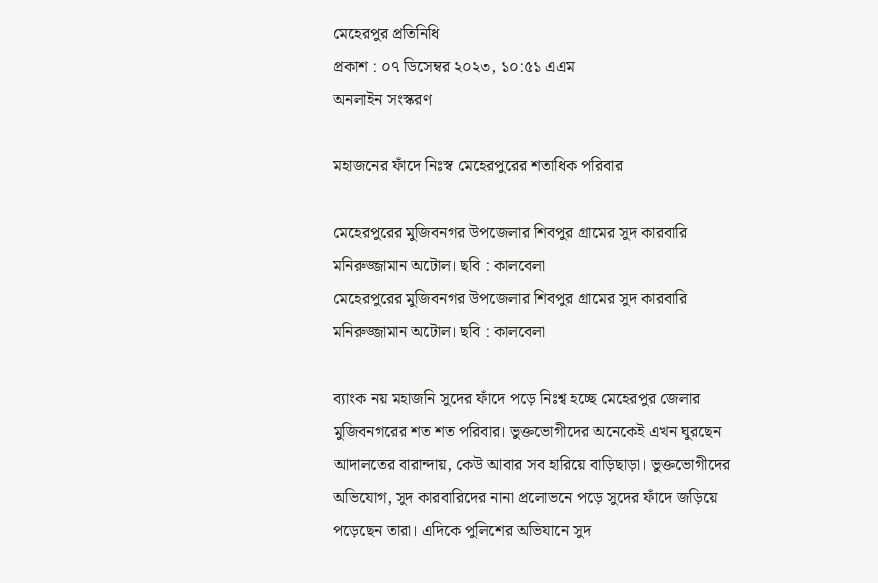মেহেরপুর প্রতিনিধি
প্রকাশ : ০৭ ডিসেম্বর ২০২৩, ১০:৫১ এএম
অনলাইন সংস্করণ

মহাজনের ফাঁদে নিঃস্ব মেহেরপুরের শতাধিক পরিবার

মেহেরপুরের মুজিবনগর উপজেলার শিবপুর গ্রামের সুদ কারবারি মনিরুজ্জামান অটোল। ছবি : কালবেলা
মেহেরপুরের মুজিবনগর উপজেলার শিবপুর গ্রামের সুদ কারবারি মনিরুজ্জামান অটোল। ছবি : কালবেলা

ব্যাংক নয় মহাজনি সুদের ফাঁদে পড়ে নিঃশ্ব হচ্ছে মেহেরপুর জেলার মুজিবনগরের শত শত পরিবার। ভুক্তভোগীদের অনেকেই এখন ঘুরছেন আদালতের বারান্দায়, কেউ আবার সব হারিয়ে বাড়িছাড়া। ভুক্তভোগীদের অভিযোগ, সুদ কারবারিদের নানা প্রলোভনে পড়ে সুদের ফাঁদে জড়িয়ে পড়েছেন তারা। এদিকে পুলিশের অভিযানে সুদ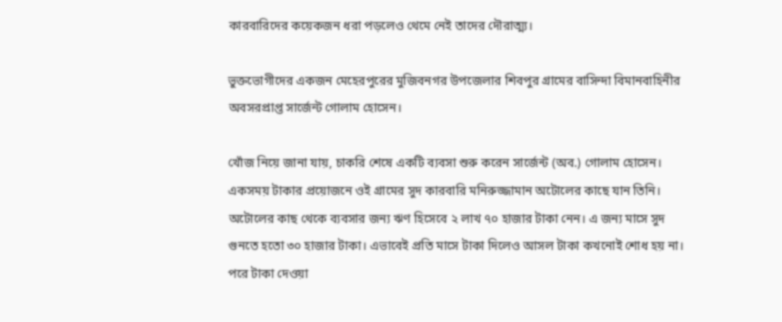কারবারিদের কয়েকজন ধরা পড়লেও থেমে নেই তাদের দৌরাত্ম্য।

ভুক্তভোগীদের একজন মেহেরপুরের মুজিবনগর উপজেলার শিবপুর গ্রামের বাসিন্দা বিমানবাহিনীর অবসরপ্রাপ্ত সার্জেন্ট গোলাম হোসেন।

খোঁজ নিয়ে জানা যায়, চাকরি শেষে একটি ব্যবসা শুরু করেন সার্জেন্ট (অব.) গোলাম হোসেন। একসময় টাকার প্রয়োজনে ওই গ্রামের সুদ কারবারি মনিরুজ্জামান অটোলের কাছে যান তিনি। অটোলের কাছ থেকে ব্যবসার জন্য ঋণ হিসেবে ২ লাখ ৭০ হাজার টাকা নেন। এ জন্য মাসে সুদ গুনতে হতো ৩০ হাজার টাকা। এভাবেই প্রতি মাসে টাকা দিলেও আসল টাকা কখনোই শোধ হয় না। পরে টাকা দেওয়া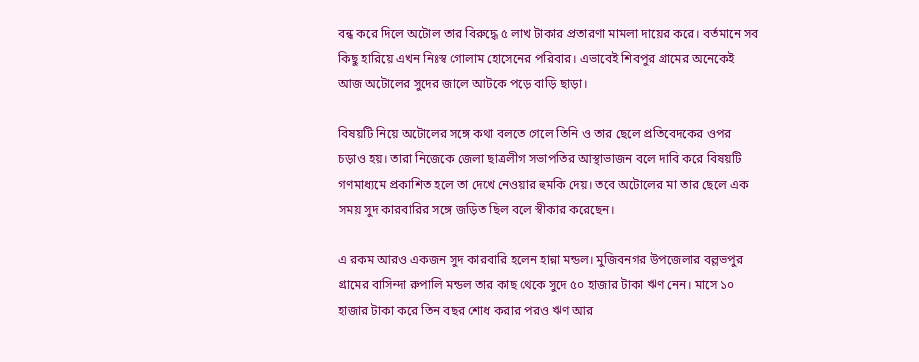বন্ধ করে দিলে অটোল তার বিরুদ্ধে ৫ লাখ টাকার প্রতারণা মামলা দায়ের করে। বর্তমানে সব কিছু হারিয়ে এখন নিঃস্ব গোলাম হোসেনের পরিবার। এভাবেই শিবপুর গ্রামের অনেকেই আজ অটোলের সুদের জালে আটকে পড়ে বাড়ি ছাড়া।

বিষয়টি নিয়ে অটোলের সঙ্গে কথা বলতে গেলে তিনি ও তার ছেলে প্রতিবেদকের ওপর চড়াও হয়। তারা নিজেকে জেলা ছাত্রলীগ সভাপতির আস্থাভাজন বলে দাবি করে বিষয়টি গণমাধ্যমে প্রকাশিত হলে তা দেখে নেওয়ার হুমকি দেয়। তবে অটোলের মা তার ছেলে এক সময় সুদ কারবারির সঙ্গে জড়িত ছিল বলে স্বীকার করেছেন।

এ রকম আরও একজন সুদ কারবারি হলেন হান্না মন্ডল। মুজিবনগর উপজেলার বল্লভপুর গ্রামের বাসিন্দা রুপালি মন্ডল তার কাছ থেকে সুদে ৫০ হাজার টাকা ঋণ নেন। মাসে ১০ হাজার টাকা করে তিন বছর শোধ করার পরও ঋণ আর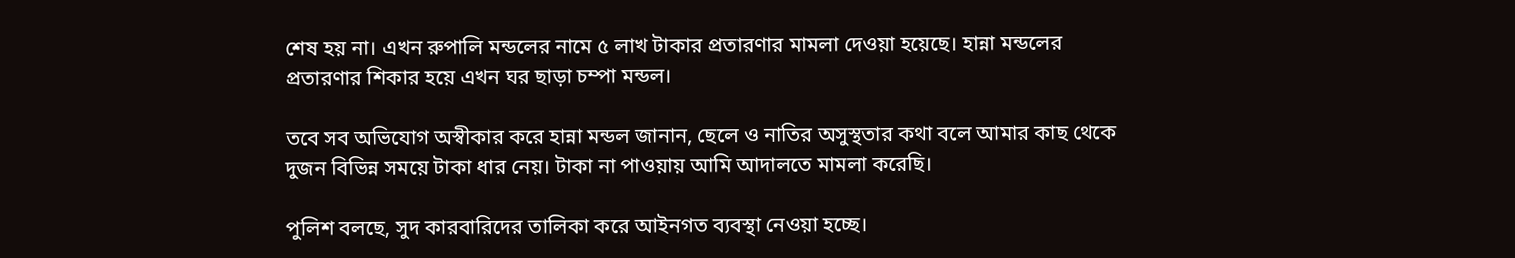শেষ হয় না। এখন রুপালি মন্ডলের নামে ৫ লাখ টাকার প্রতারণার মামলা দেওয়া হয়েছে। হান্না মন্ডলের প্রতারণার শিকার হয়ে এখন ঘর ছাড়া চম্পা মন্ডল।

তবে সব অভিযোগ অস্বীকার করে হান্না মন্ডল জানান, ছেলে ও নাতির অসুস্থতার কথা বলে আমার কাছ থেকে দুজন বিভিন্ন সময়ে টাকা ধার নেয়। টাকা না পাওয়ায় আমি আদালতে মামলা করেছি।

পুলিশ বলছে, সুদ কারবারিদের তালিকা করে আইনগত ব্যবস্থা নেওয়া হচ্ছে।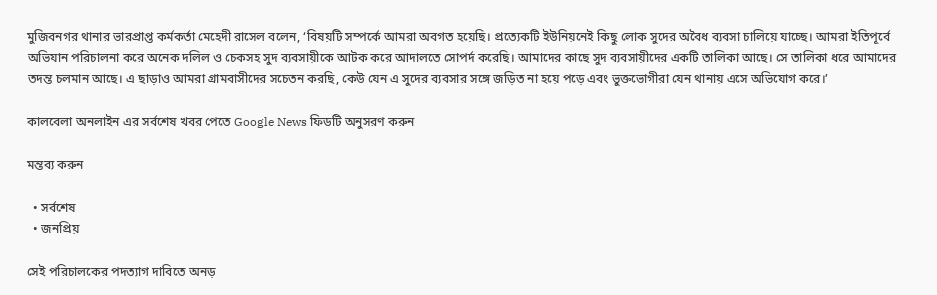মুজিবনগর থানার ভারপ্রাপ্ত কর্মকর্তা মেহেদী রাসেল বলেন, ‘বিষয়টি সম্পর্কে আমরা অবগত হয়েছি। প্রত্যেকটি ইউনিয়নেই কিছু লোক সুদের অবৈধ ব্যবসা চালিয়ে যাচ্ছে। আমরা ইতিপূর্বে অভিযান পরিচালনা করে অনেক দলিল ও চেকসহ সুদ ব্যবসায়ীকে আটক করে আদালতে সোপর্দ করেছি। আমাদের কাছে সুদ ব্যবসায়ীদের একটি তালিকা আছে। সে তালিকা ধরে আমাদের তদন্ত চলমান আছে। এ ছাড়াও আমরা গ্রামবাসীদের সচেতন করছি, কেউ যেন এ সুদের ব্যবসার সঙ্গে জড়িত না হয়ে পড়ে এবং ভুক্তভোগীরা যেন থানায় এসে অভিযোগ করে।’

কালবেলা অনলাইন এর সর্বশেষ খবর পেতে Google News ফিডটি অনুসরণ করুন

মন্তব্য করুন

  • সর্বশেষ
  • জনপ্রিয়

সেই পরিচালকের পদত্যাগ দাবিতে অনড়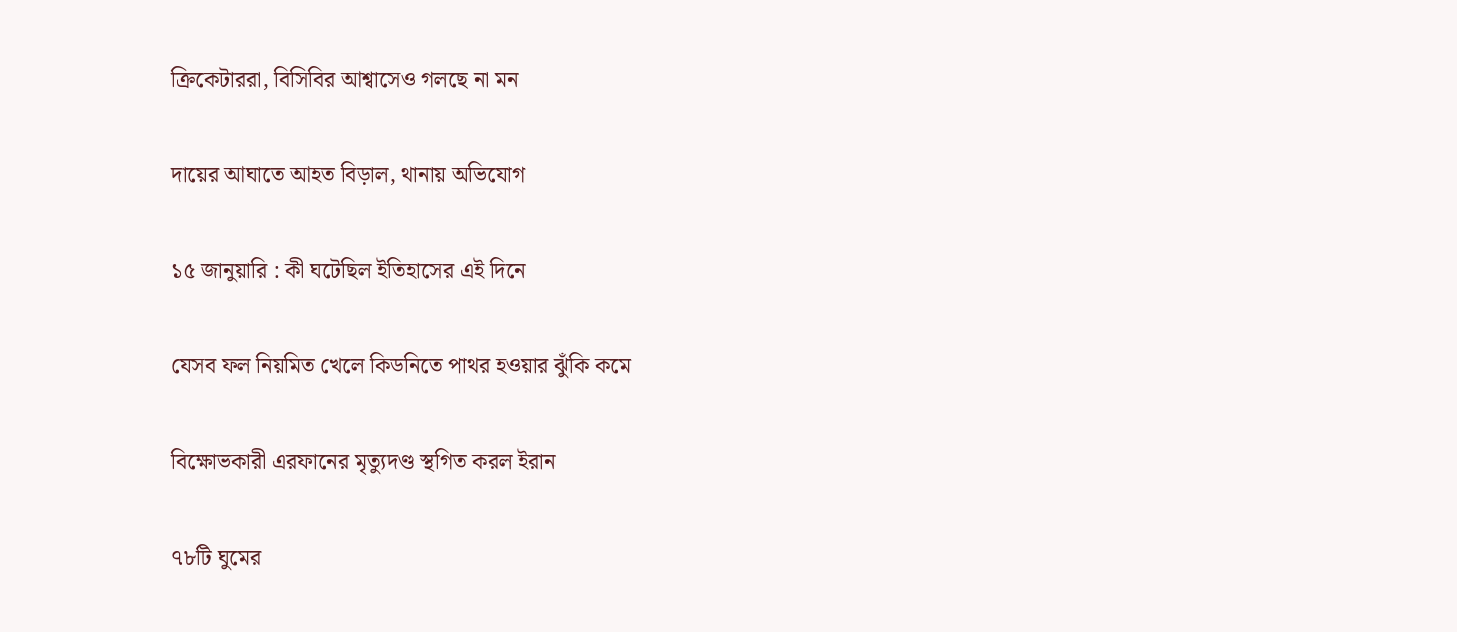ক্রিকেটাররা, বিসিবির আশ্বাসেও গলছে না মন

দায়ের আঘাতে আহত বিড়াল, থানায় অভিযোগ

১৫ জানুয়ারি : কী ঘটেছিল ইতিহাসের এই দিনে

যেসব ফল নিয়মিত খেলে কিডনিতে পাথর হওয়ার ঝুঁকি কমে

বিক্ষোভকারী এরফানের মৃত্যুদণ্ড স্থগিত করল ইরান

৭৮টি ঘুমের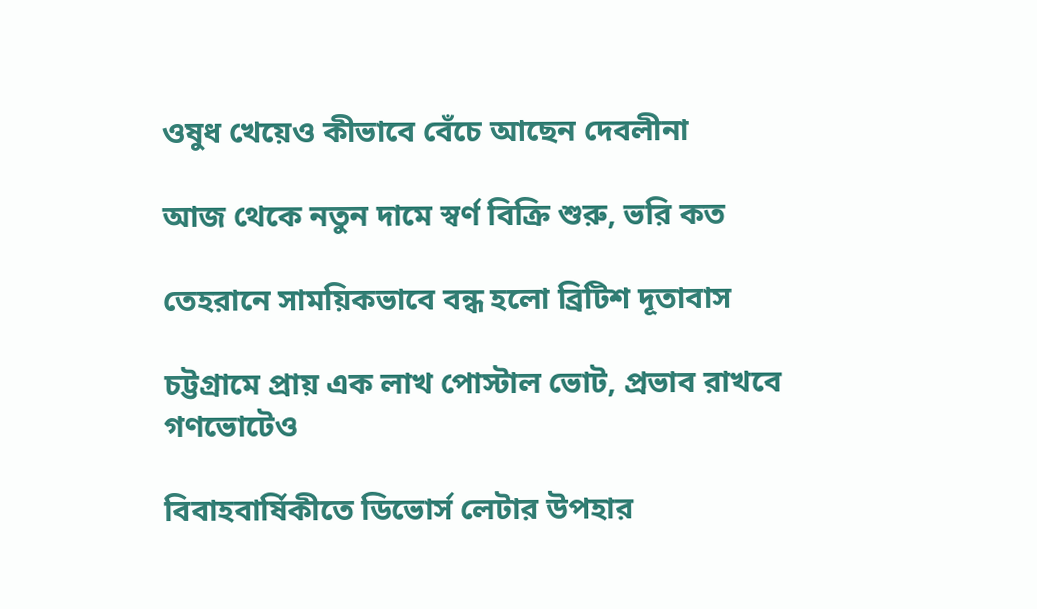ওষুধ খেয়েও কীভাবে বেঁচে আছেন দেবলীনা

আজ থেকে নতুন দামে স্বর্ণ বিক্রি শুরু, ভরি কত

তেহরানে সাময়িকভাবে বন্ধ হলো ব্রিটিশ দূতাবাস

চট্টগ্রামে প্রায় এক লাখ পোস্টাল ভোট, প্রভাব রাখবে গণভোটেও

বিবাহবার্ষিকীতে ডিভোর্স লেটার উপহার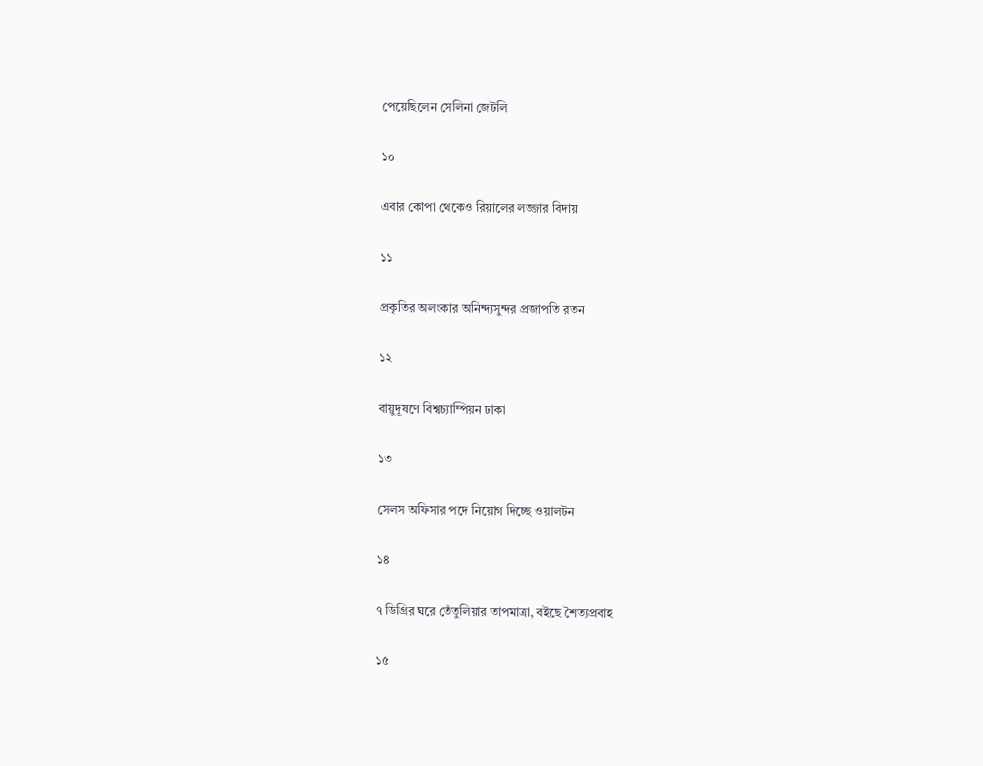পেয়েছিলেন সেলিনা জেটলি

১০

এবার কোপা থেকেও রিয়ালের লজ্জার বিদায়

১১

প্রকৃতির অলংকার অনিন্দ্যসুন্দর প্রজাপতি রতন

১২

বায়ুদূষণে বিশ্বচ্যাম্পিয়ন ঢাকা

১৩

সেলস অফিসার পদে নিয়োগ দিচ্ছে ওয়ালটন

১৪

৭ ডিগ্রির ঘরে তেঁতুলিয়ার তাপমাত্রা, বইছে শৈত্যপ্রবাহ

১৫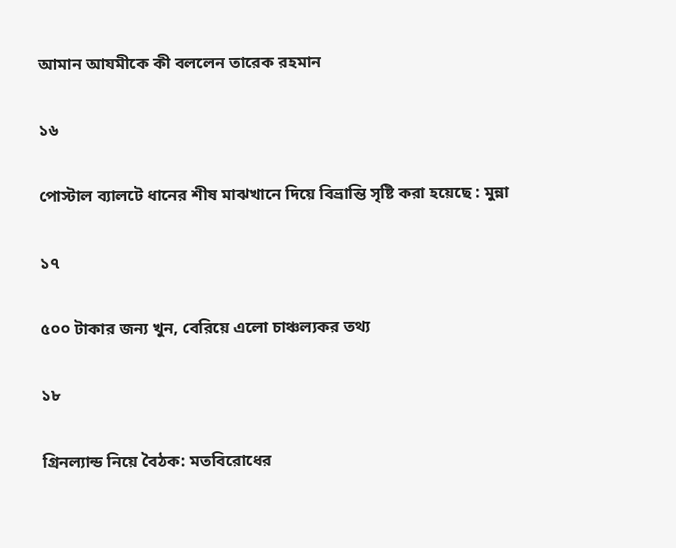আমান আযমীকে কী বললেন তারেক রহমান

১৬

পোস্টাল ব্যালটে ধানের শীষ মাঝখানে দিয়ে বিভ্রান্তি সৃষ্টি করা হয়েছে : মুন্না

১৭

৫০০ টাকার জন্য খুন, বেরিয়ে এলো চাঞ্চল্যকর তথ্য

১৮

গ্রিনল্যান্ড নিয়ে বৈঠক: মতবিরোধের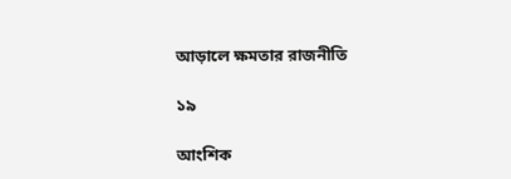আড়ালে ক্ষমতার রাজনীতি

১৯

আংশিক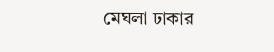মেঘলা ঢাকার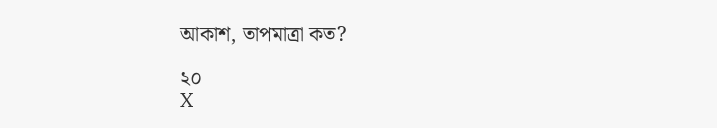আকাশ, তাপমাত্রা কত?

২০
X